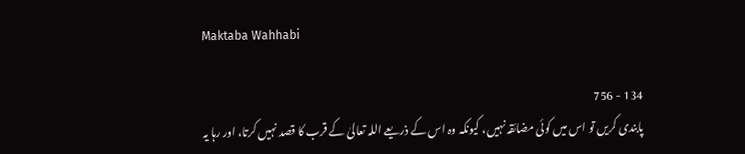Maktaba Wahhabi

134 - 756
پابندی کریں تو اس میں کوئی مضائقہ نہیں، کیونکہ وہ اس کے ذریعے اللہ تعالیٰ کے قرب کا قصد نہیں کرتا، اور رہا یہ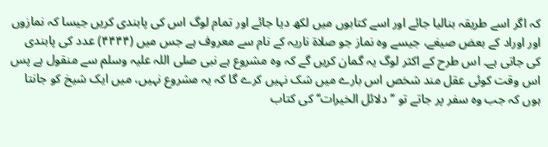کہ اگر اسے طریقہ بنالیا جائے اور اسے کتابوں میں لکھ دیا جائے اور تمام لوگ اس کی پابندی کریں جیسا کہ نمازوں اور اوراد کے بعض صیغے، جیسے وہ نماز جو صلاۃ ناریہ کے نام سے معروف ہے جس میں (۴۴۴۴) عدد کی پابندی کی جاتی ہے۔ اس طرح کے اکثر لوگ یہ گمان کریں گے کہ وہ مشروع ہے نبی صلی اللہ علیہ وسلم سے منقول ہے پس اس وقت کوئی عقل مند شخص اس بارے میں شک نہیں کرے گا کہ یہ مشروع نہیں، میں ایک شیخ کو جانتا ہوں کہ جب وہ سفر پر جاتے تو ’’دلائل الخیرات‘‘ کی کتاب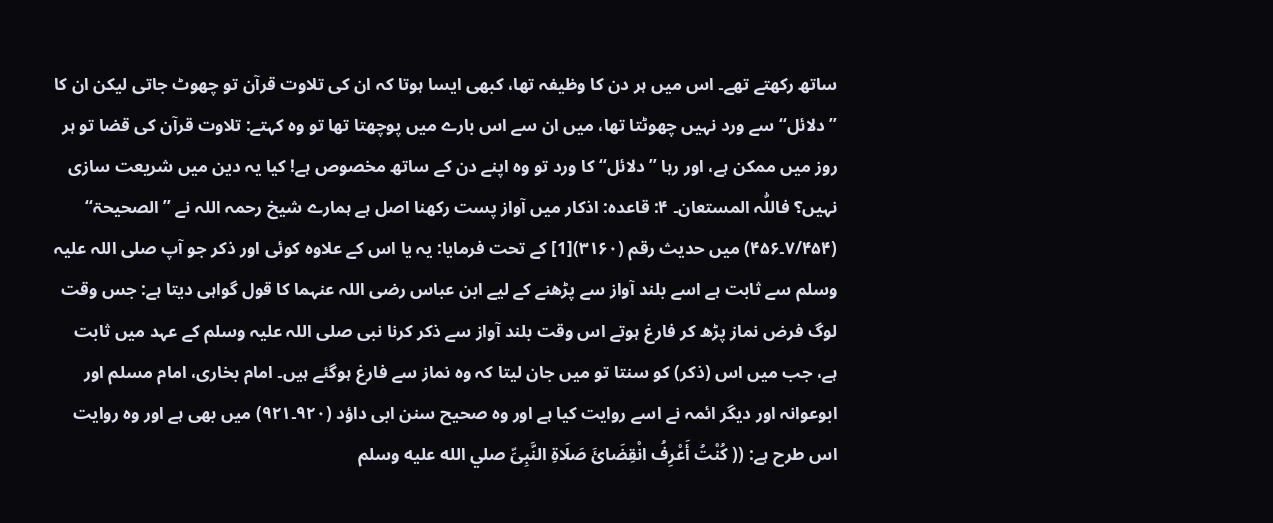ساتھ رکھتے تھے۔ اس میں ہر دن کا وظیفہ تھا، کبھی ایسا ہوتا کہ ان کی تلاوت قرآن تو چھوٹ جاتی لیکن ان کا ’’دلائل‘‘ سے ورد نہیں چھوٹتا تھا، میں ان سے اس بارے میں پوچھتا تھا تو وہ کہتے: تلاوت قرآن کی قضا تو ہر روز میں ممکن ہے، اور رہا ’’دلائل‘‘ کا ورد تو وہ اپنے دن کے ساتھ مخصوص ہے! کیا یہ دین میں شریعت سازی نہیں؟ فاللّٰہ المستعان۔ ۴: قاعدہ: اذکار میں آواز پست رکھنا اصل ہے ہمارے شیخ رحمہ اللہ نے ’’الصحیحۃ‘‘ (۷/۴۵۴۔۴۵۶) میں حدیث رقم (۳۱۶۰)[1] کے تحت فرمایا: یہ یا اس کے علاوہ کوئی اور ذکر جو آپ صلی اللہ علیہ وسلم سے ثابت ہے اسے بلند آواز سے پڑھنے کے لیے ابن عباس رضی اللہ عنہما کا قول گواہی دیتا ہے: جس وقت لوگ فرض نماز پڑھ کر فارغ ہوتے اس وقت بلند آواز سے ذکر کرنا نبی صلی اللہ علیہ وسلم کے عہد میں ثابت ہے، جب میں اس (ذکر) کو سنتا تو میں جان لیتا کہ وہ نماز سے فارغ ہوگئے ہیں۔ امام بخاری، امام مسلم اور ابوعوانہ اور دیگر ائمہ نے اسے روایت کیا ہے اور وہ صحیح سنن ابی داؤد (۹۲۰۔۹۲۱) میں بھی ہے اور وہ روایت اس طرح ہے: (( کُنْتُ أَعْرِفُ انْقِضَائَ صَلَاۃِ النَّبِیِّ صلي الله عليه وسلم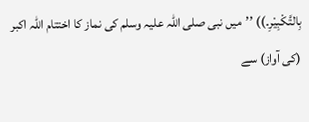بِالتَّکْبِیْرِ۔)) ’’میں نبی صلی اللہ علیہ وسلم کی نماز کا اختتام اللہ اکبر (کی آواز) سے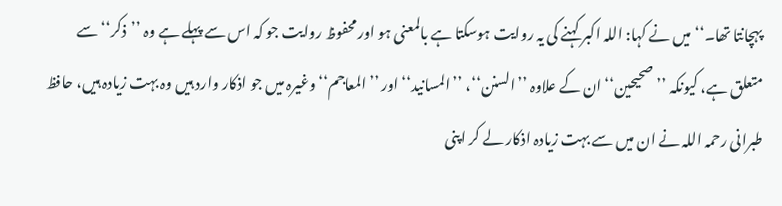پہچانتا تھا۔‘‘ میں نے کہا: اللہ اکبر کہنے کی یہ روایت ہوسکتا ہے بالمعنی ہو اور محفوظ روایت جو کہ اس سے پہلے ہے وہ ’’ذکر‘‘ سے متعلق ہے، کیونکہ ’’صحیحین‘‘ ان کے علاوہ ’’السنن‘‘، ’’المسانید‘‘ اور ’’المعاجم‘‘ وغیرہ میں جو اذکار وارد ہیں وہ بہت زیادہ ہیں، حافظ طبرانی رحمہ اللہ نے ان میں سے بہت زیادہ اذکار لے کر اپنی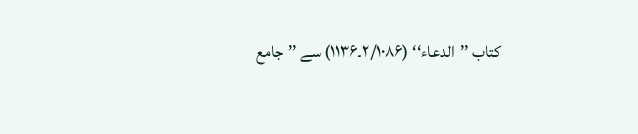کتاب ’’الدعاء‘‘ (۲/۱۰۸۶۔۱۱۳۶) سے ’’جامع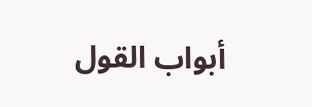أبواب القول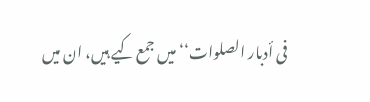فی أدبار الصلوات‘‘ میں جمع کیے ہیں، ان میں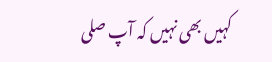کہیں بھی نہیں کہ آپ صلی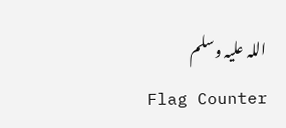اللہ علیہ وسلم
Flag Counter